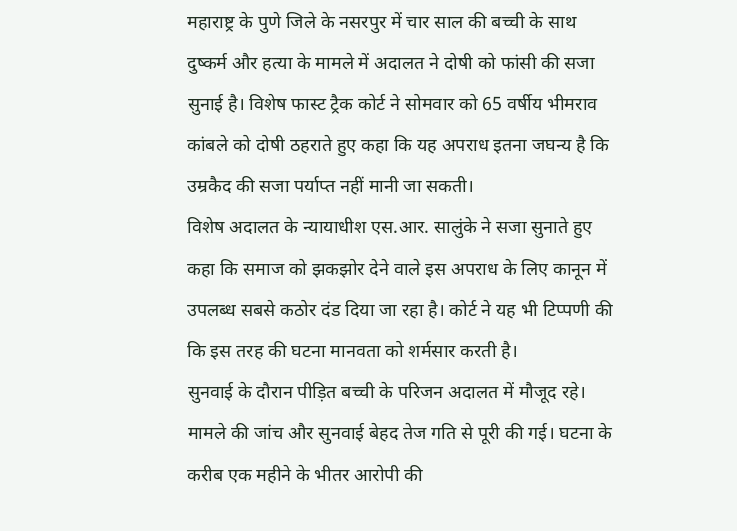महाराष्ट्र के पुणे जिले के नसरपुर में चार साल की बच्ची के साथ दुष्कर्म और हत्या के मामले में अदालत ने दोषी को फांसी की सजा सुनाई है। विशेष फास्ट ट्रैक कोर्ट ने सोमवार को 65 वर्षीय भीमराव कांबले को दोषी ठहराते हुए कहा कि यह अपराध इतना जघन्य है कि उम्रकैद की सजा पर्याप्त नहीं मानी जा सकती।
विशेष अदालत के न्यायाधीश एस.आर. सालुंके ने सजा सुनाते हुए कहा कि समाज को झकझोर देने वाले इस अपराध के लिए कानून में उपलब्ध सबसे कठोर दंड दिया जा रहा है। कोर्ट ने यह भी टिप्पणी की कि इस तरह की घटना मानवता को शर्मसार करती है।
सुनवाई के दौरान पीड़ित बच्ची के परिजन अदालत में मौजूद रहे। मामले की जांच और सुनवाई बेहद तेज गति से पूरी की गई। घटना के करीब एक महीने के भीतर आरोपी की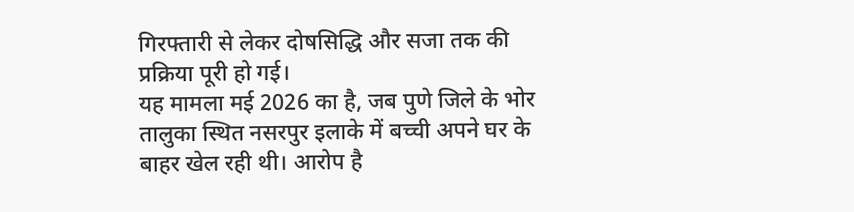गिरफ्तारी से लेकर दोषसिद्धि और सजा तक की प्रक्रिया पूरी हो गई।
यह मामला मई 2026 का है, जब पुणे जिले के भोर तालुका स्थित नसरपुर इलाके में बच्ची अपने घर के बाहर खेल रही थी। आरोप है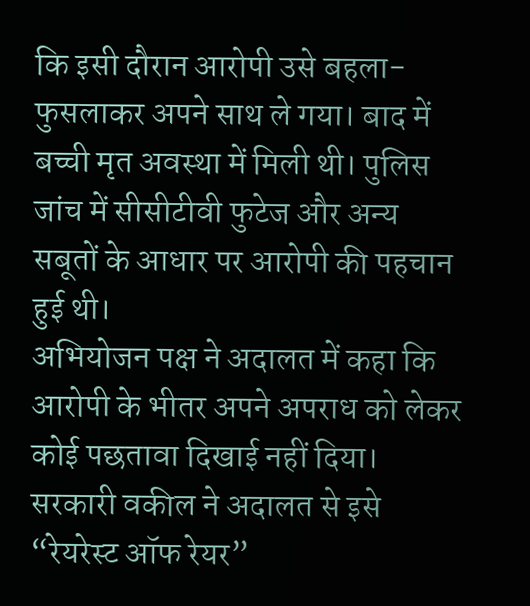कि इसी दौरान आरोपी उसे बहला-फुसलाकर अपने साथ ले गया। बाद में बच्ची मृत अवस्था में मिली थी। पुलिस जांच में सीसीटीवी फुटेज और अन्य सबूतों के आधार पर आरोपी की पहचान हुई थी।
अभियोजन पक्ष ने अदालत में कहा कि आरोपी के भीतर अपने अपराध को लेकर कोई पछतावा दिखाई नहीं दिया। सरकारी वकील ने अदालत से इसे “रेयरेस्ट ऑफ रेयर”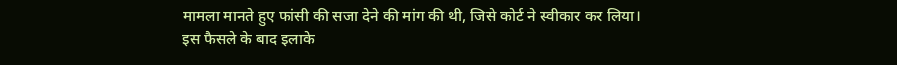मामला मानते हुए फांसी की सजा देने की मांग की थी, जिसे कोर्ट ने स्वीकार कर लिया।
इस फैसले के बाद इलाके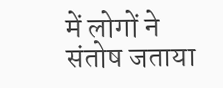में लोगों ने संतोष जताया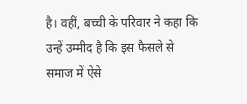है। वहीं, बच्ची के परिवार ने कहा कि उन्हें उम्मीद है कि इस फैसले से समाज में ऐसे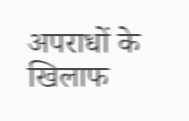अपराधों के खिलाफ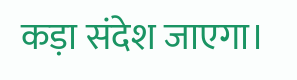कड़ा संदेश जाएगा।